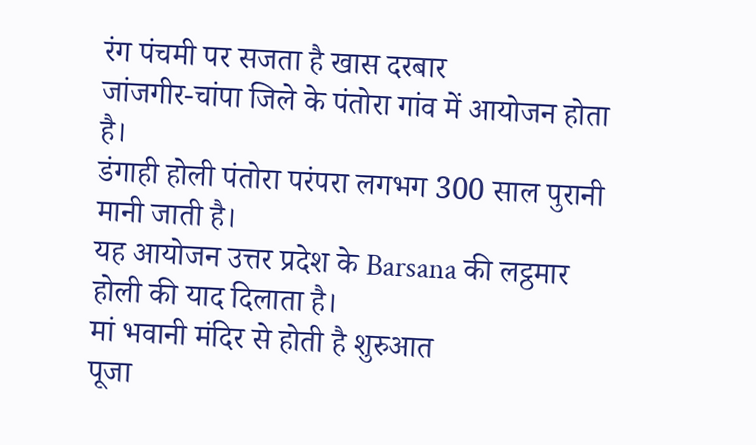रंग पंचमी पर सजता है खास दरबार
जांजगीर-चांपा जिले के पंतोरा गांव में आयोजन होता है।
डंगाही होली पंतोरा परंपरा लगभग 300 साल पुरानी मानी जाती है।
यह आयोजन उत्तर प्रदेश के Barsana की लट्ठमार होली की याद दिलाता है।
मां भवानी मंदिर से होती है शुरुआत
पूजा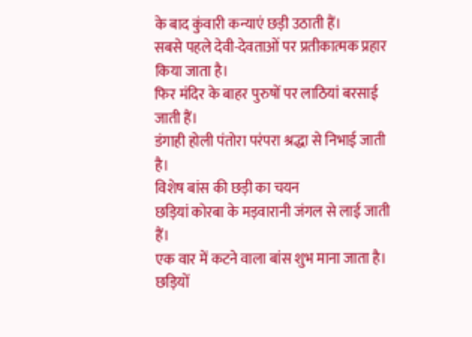के बाद कुंवारी कन्याएं छड़ी उठाती हैं।
सबसे पहले देवी-देवताओं पर प्रतीकात्मक प्रहार किया जाता है।
फिर मंदिर के बाहर पुरुषों पर लाठियां बरसाई जाती हैं।
डंगाही होली पंतोरा परंपरा श्रद्धा से निभाई जाती है।
विशेष बांस की छड़ी का चयन
छड़ियां कोरबा के मड़वारानी जंगल से लाई जाती हैं।
एक वार में कटने वाला बांस शुभ माना जाता है।
छड़ियों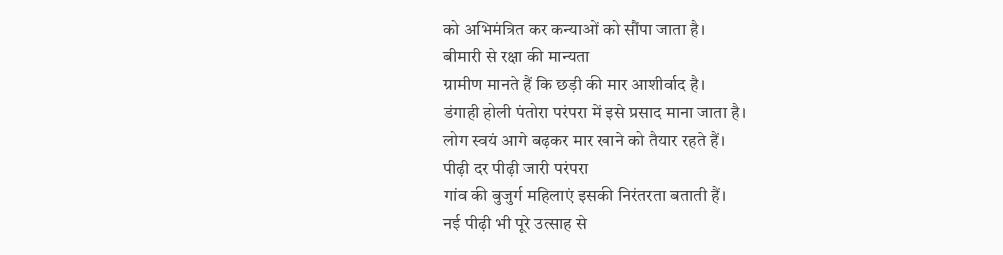को अभिमंत्रित कर कन्याओं को सौंपा जाता है।
बीमारी से रक्षा की मान्यता
ग्रामीण मानते हैं कि छड़ी की मार आशीर्वाद है।
डंगाही होली पंतोरा परंपरा में इसे प्रसाद माना जाता है।
लोग स्वयं आगे बढ़कर मार खाने को तैयार रहते हैं।
पीढ़ी दर पीढ़ी जारी परंपरा
गांव की बुजुर्ग महिलाएं इसकी निरंतरता बताती हैं।
नई पीढ़ी भी पूरे उत्साह से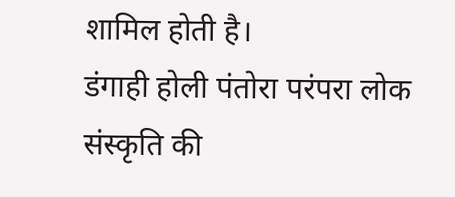शामिल होती है।
डंगाही होली पंतोरा परंपरा लोक संस्कृति की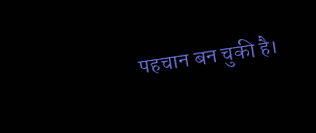पहचान बन चुकी है।